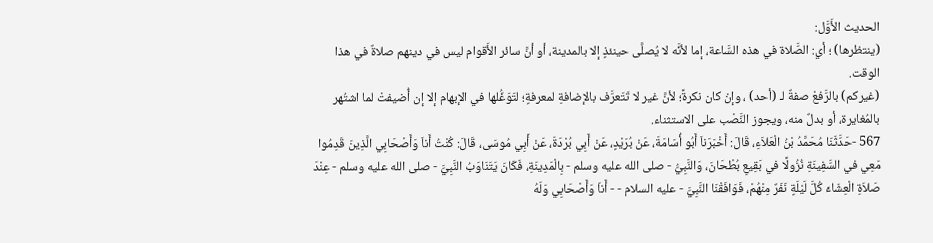الحديث الأَوَّل:
(ينتظرها) ؛ أي: الصَّلاة في هذه السَّاعة، إما لأنَّه لا يُصلَّى حينئذٍ إلا بالمدينة، أو أنَّ سائر الأَقوام ليس في دينهم صلاةٌ في هذا الوقت.
(غيركم) بالرَّفعْ صفةٌ لـ (أحد) ، وإنْ كان نكرةً؛ لأنَّ غير لا تَتَعرَّف بالإضافةِ لمعرفةٍ؛ لتَوَغُّلها في الإبهام إلا إن أُضيفتْ لما اشتُهر بالمُغايرة، أو بدلٌ منه، ويجوز النَّصْب على الاستثناء.
567 -حَدَّثَنَا مُحَمَّدُ بْنُ الْعَلاَءِ، قَالَ: أَخْبَرَناَ أَبُو أُسَامَةَ، عَنْ بُرَيْدٍ، عَنْ أَبِي بُرْدَةَ، عَنْ أَبِي مُوسَى، قَالَ: كُنْتُ أَناَ وَأَصْحَابِي الَّذِينَ قَدِمُوا مَعِي في السَّفِينَةِ نُزُولًا في بَقِيعِ بُطْحَانَ، وَالنَّبِيُّ - صلى الله عليه وسلم - بِالْمَدِينَةِ، فَكَانَ يَتَنَاوَبُ النَّبِيَّ - صلى الله عليه وسلم - عِنْدَ صَلاَةِ الْعِشَاءَ كُلَّ لَيْلَةٍ نَفَرٌ مِنْهُمْ، فَوَافَقْنَا النَّبِيَّ - عليه السلام - - أَناَ وَأَصْحَابِي وَلَهُ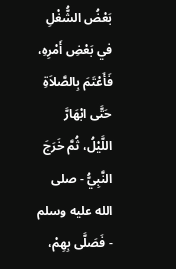بَعْضُ الشُّغْلِ في بَعْضِ أَمْرِهِ، فَأَعْتَمَ بِالصَّلاَةِ حَتَّى ابْهَارَّ اللَّيْلُ، ثُمَّ خَرَجَ النَّبِيُّ - صلى الله عليه وسلم - فَصَلَّى بِهِمْ،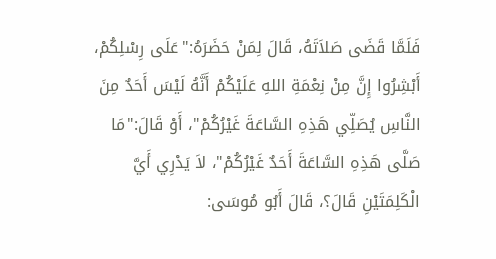فَلَمَّا قَضَى صَلاَتَهُ، قَالَ لِمَنْ حَضَرَهُ:"عَلَى رِسْلِكُمْ، أَبْشِرُوا إِنَّ مِنْ نِعْمَةِ اللهِ عَلَيْكُمْ أَنَّهُ لَيْسَ أَحَدٌ مِنَ النَّاسِ يُصَلِّي هَذِهِ السَّاعَةَ غَيْرُكُمْ"، أَوْ قَالَ:"مَا صَلَّى هَذِهِ السَّاعَةَ أَحَدٌ غَيْرُكُمْ"، لاَ يَدْرِي أَيَّ الْكَلِمَتَيْنِ قَالَ؟، قَالَ أَبُو مُوسَى: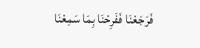فَرَجَعْنَا فَفَرِحْنَا بِمَا سَمِعْنَا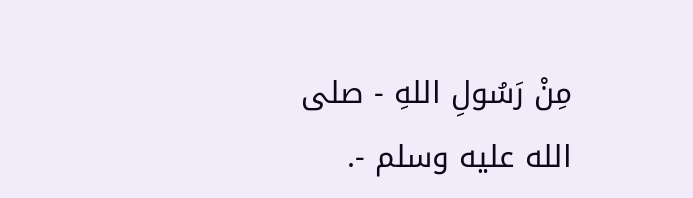مِنْ رَسُولِ اللهِ - صلى الله عليه وسلم -.